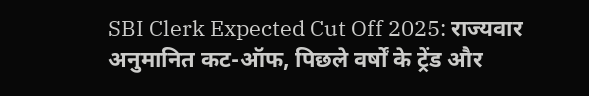SBI Clerk Expected Cut Off 2025: राज्यवार अनुमानित कट-ऑफ, पिछले वर्षों के ट्रेंड और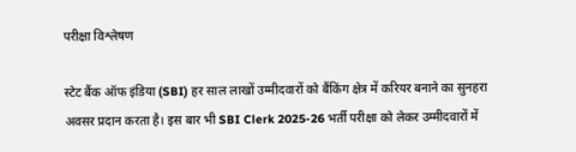परीक्षा विश्लेषण

स्टेट बैंक ऑफ इंडिया (SBI) हर साल लाखों उम्मीदवारों को बैंकिंग क्षेत्र में करियर बनाने का सुनहरा अवसर प्रदान करता है। इस बार भी SBI Clerk 2025-26 भर्ती परीक्षा को लेकर उम्मीदवारों में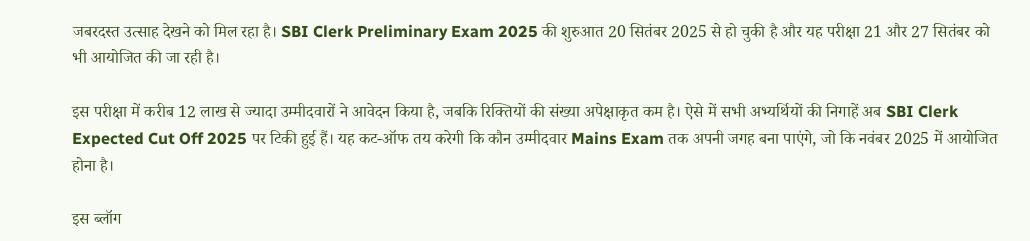जबरदस्त उत्साह देखने को मिल रहा है। SBI Clerk Preliminary Exam 2025 की शुरुआत 20 सितंबर 2025 से हो चुकी है और यह परीक्षा 21 और 27 सितंबर को भी आयोजित की जा रही है।

इस परीक्षा में करीब 12 लाख से ज्यादा उम्मीदवारों ने आवेदन किया है, जबकि रिक्तियों की संख्या अपेक्षाकृत कम है। ऐसे में सभी अभ्यर्थियों की निगाहें अब SBI Clerk Expected Cut Off 2025 पर टिकी हुई हैं। यह कट-ऑफ तय करेगी कि कौन उम्मीदवार Mains Exam तक अपनी जगह बना पाएंगे, जो कि नवंबर 2025 में आयोजित होना है।

इस ब्लॉग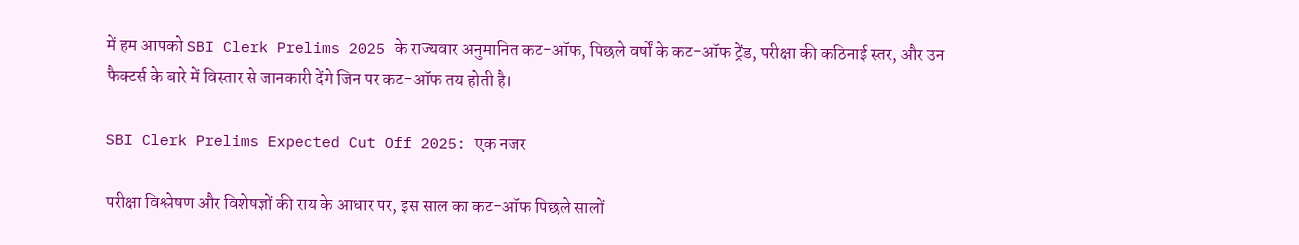में हम आपको SBI Clerk Prelims 2025 के राज्यवार अनुमानित कट-ऑफ, पिछले वर्षों के कट-ऑफ ट्रेंड, परीक्षा की कठिनाई स्तर, और उन फैक्टर्स के बारे में विस्तार से जानकारी देंगे जिन पर कट-ऑफ तय होती है।

SBI Clerk Prelims Expected Cut Off 2025: एक नजर

परीक्षा विश्लेषण और विशेषज्ञों की राय के आधार पर, इस साल का कट-ऑफ पिछले सालों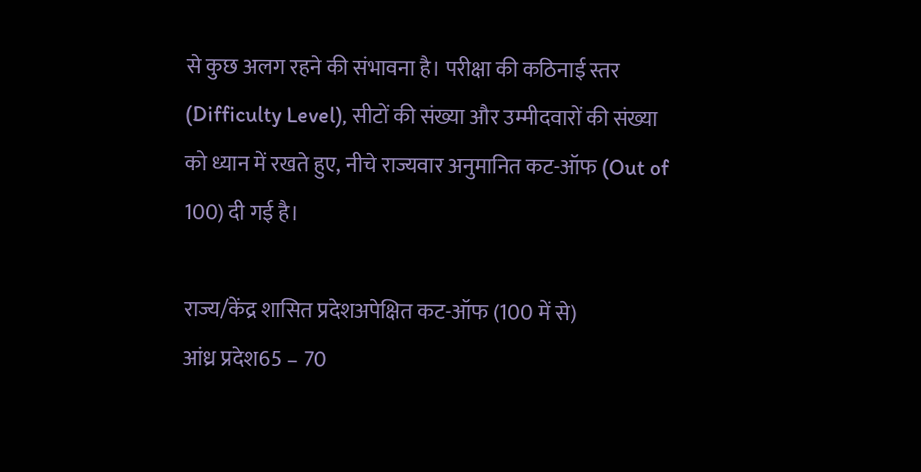से कुछ अलग रहने की संभावना है। परीक्षा की कठिनाई स्तर (Difficulty Level), सीटों की संख्या और उम्मीदवारों की संख्या को ध्यान में रखते हुए, नीचे राज्यवार अनुमानित कट-ऑफ (Out of 100) दी गई है।

राज्य/केंद्र शासित प्रदेशअपेक्षित कट-ऑफ (100 में से)
आंध्र प्रदेश65 – 70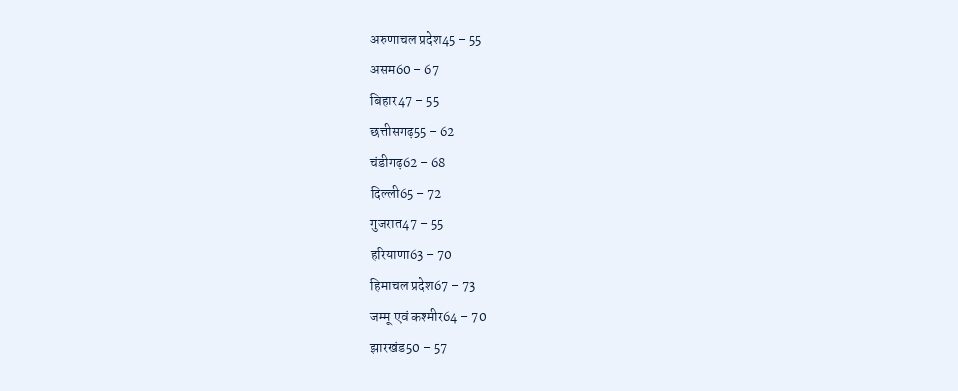अरुणाचल प्रदेश45 – 55
असम60 – 67
बिहार47 – 55
छत्तीसगढ़55 – 62
चंडीगढ़62 – 68
दिल्ली65 – 72
गुजरात47 – 55
हरियाणा63 – 70
हिमाचल प्रदेश67 – 73
जम्मू एवं कश्मीर64 – 70
झारखंड50 – 57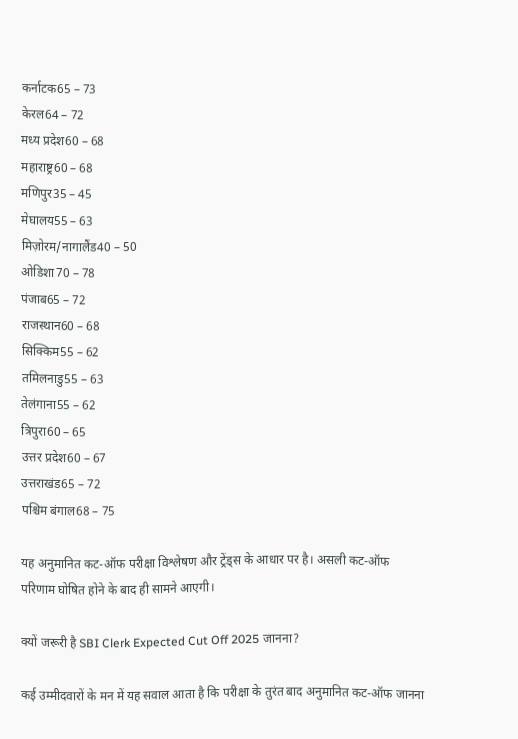कर्नाटक65 – 73
केरल64 – 72
मध्य प्रदेश60 – 68
महाराष्ट्र60 – 68
मणिपुर35 – 45
मेघालय55 – 63
मिज़ोरम/नागालैंड40 – 50
ओडिशा70 – 78
पंजाब65 – 72
राजस्थान60 – 68
सिक्किम55 – 62
तमिलनाडु55 – 63
तेलंगाना55 – 62
त्रिपुरा60 – 65
उत्तर प्रदेश60 – 67
उत्तराखंड65 – 72
पश्चिम बंगाल68 – 75

यह अनुमानित कट-ऑफ परीक्षा विश्लेषण और ट्रेंड्स के आधार पर है। असली कट-ऑफ परिणाम घोषित होने के बाद ही सामने आएगी।

क्यों जरूरी है SBI Clerk Expected Cut Off 2025 जानना?

कई उम्मीदवारों के मन में यह सवाल आता है कि परीक्षा के तुरंत बाद अनुमानित कट-ऑफ जानना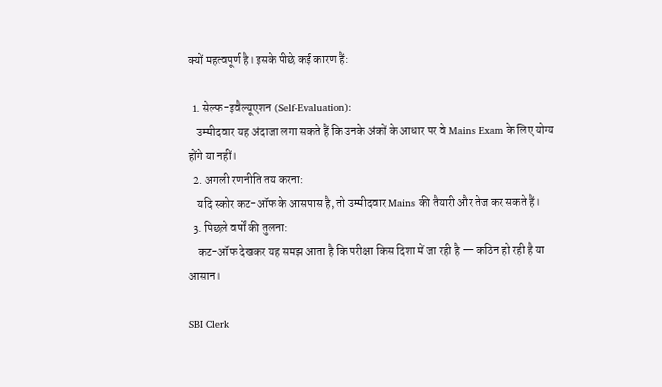क्यों महत्वपूर्ण है। इसके पीछे कई कारण हैं:

  1. सेल्फ-इवैल्यूएशन (Self-Evaluation):
    उम्मीदवार यह अंदाजा लगा सकते हैं कि उनके अंकों के आधार पर वे Mains Exam के लिए योग्य होंगे या नहीं।
  2. अगली रणनीति तय करना:
    यदि स्कोर कट-ऑफ के आसपास है, तो उम्मीदवार Mains की तैयारी और तेज कर सकते हैं।
  3. पिछले वर्षों की तुलना:
    कट-ऑफ देखकर यह समझ आता है कि परीक्षा किस दिशा में जा रही है — कठिन हो रही है या आसान।

SBI Clerk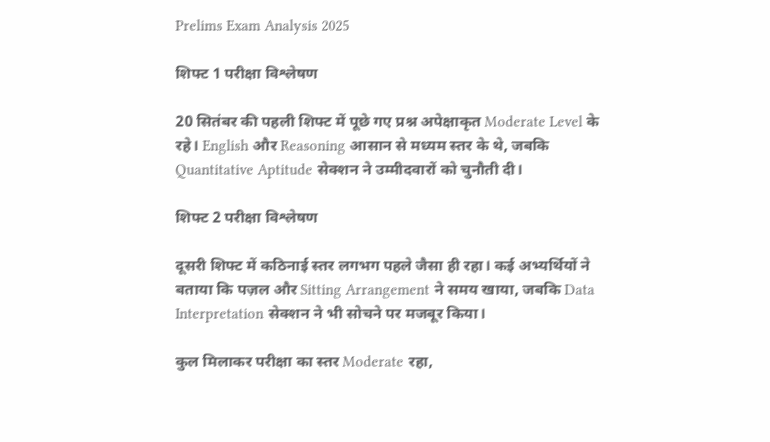Prelims Exam Analysis 2025

शिफ्ट 1 परीक्षा विश्लेषण

20 सितंबर की पहली शिफ्ट में पूछे गए प्रश्न अपेक्षाकृत Moderate Level के रहे। English और Reasoning आसान से मध्यम स्तर के थे, जबकि Quantitative Aptitude सेक्शन ने उम्मीदवारों को चुनौती दी।

शिफ्ट 2 परीक्षा विश्लेषण

दूसरी शिफ्ट में कठिनाई स्तर लगभग पहले जैसा ही रहा। कई अभ्यर्थियों ने बताया कि पज़ल और Sitting Arrangement ने समय खाया, जबकि Data Interpretation सेक्शन ने भी सोचने पर मजबूर किया।

कुल मिलाकर परीक्षा का स्तर Moderate रहा,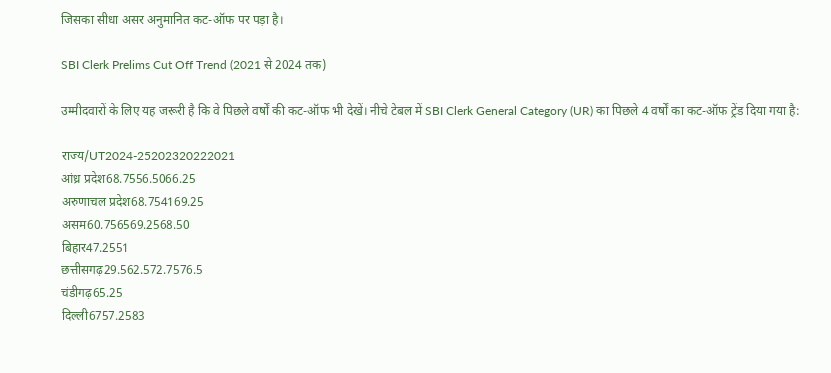जिसका सीधा असर अनुमानित कट-ऑफ पर पड़ा है।

SBI Clerk Prelims Cut Off Trend (2021 से 2024 तक)

उम्मीदवारों के लिए यह जरूरी है कि वे पिछले वर्षों की कट-ऑफ भी देखें। नीचे टेबल में SBI Clerk General Category (UR) का पिछले 4 वर्षों का कट-ऑफ ट्रेंड दिया गया है:

राज्य/UT2024-25202320222021
आंध्र प्रदेश68.7556.5066.25
अरुणाचल प्रदेश68.754169.25
असम60.756569.2568.50
बिहार47.2551
छत्तीसगढ़29.562.572.7576.5
चंडीगढ़65.25
दिल्ली6757.2583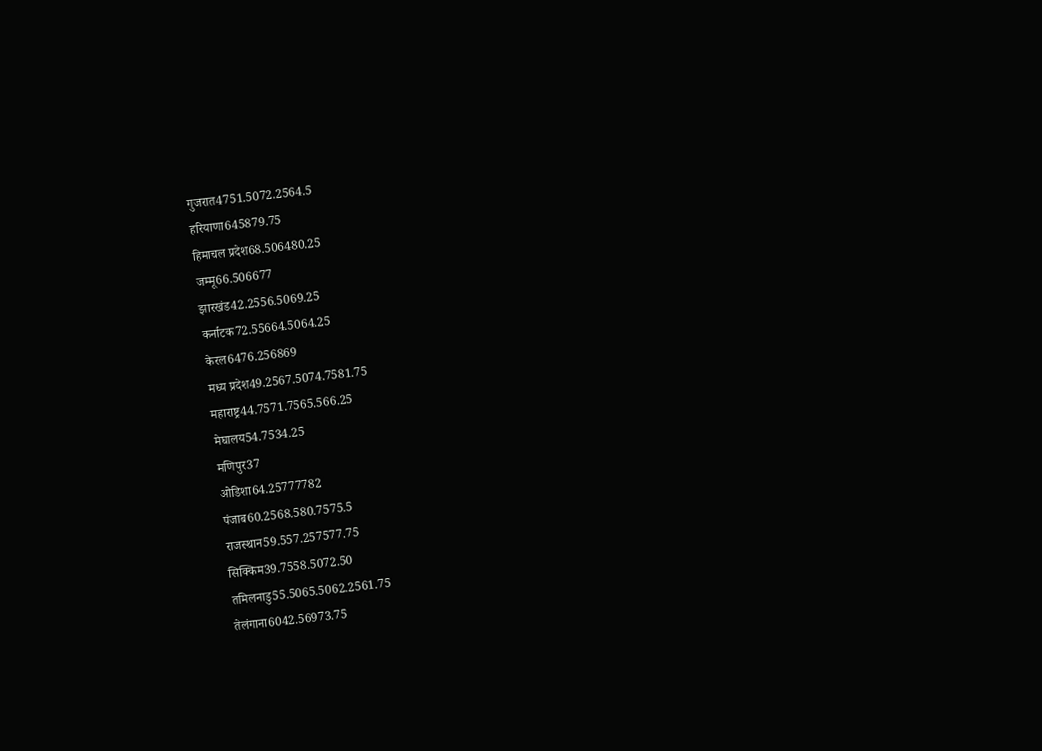गुजरात4751.5072.2564.5
हरियाणा645879.75
हिमाचल प्रदेश68.506480.25
जम्मू66.506677
झारखंड42.2556.5069.25
कर्नाटक72.55664.5064.25
केरल6476.256869
मध्य प्रदेश49.2567.5074.7581.75
महाराष्ट्र44.7571.7565.566.25
मेघालय54.7534.25
मणिपुर37
ओडिशा64.25777782
पंजाब60.2568.580.7575.5
राजस्थान59.557.257577.75
सिक्किम39.7558.5072.50
तमिलनाडु55.5065.5062.2561.75
तेलंगाना6042.56973.75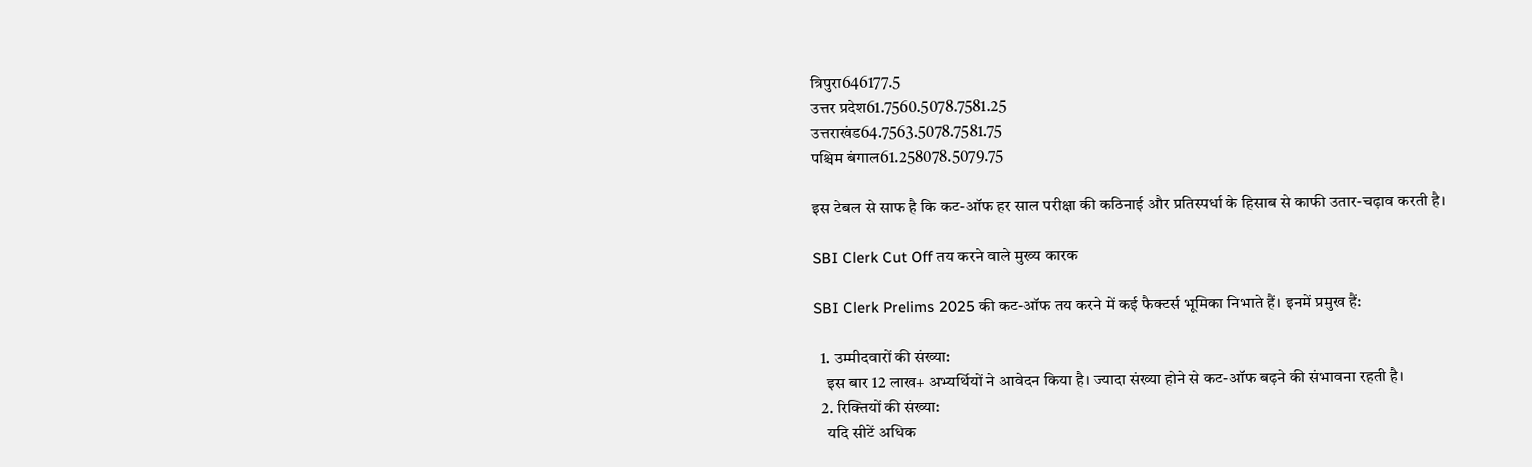त्रिपुरा646177.5
उत्तर प्रदेश61.7560.5078.7581.25
उत्तराखंड64.7563.5078.7581.75
पश्चिम बंगाल61.258078.5079.75

इस टेबल से साफ है कि कट-ऑफ हर साल परीक्षा की कठिनाई और प्रतिस्पर्धा के हिसाब से काफी उतार-चढ़ाव करती है।

SBI Clerk Cut Off तय करने वाले मुख्य कारक

SBI Clerk Prelims 2025 की कट-ऑफ तय करने में कई फैक्टर्स भूमिका निभाते हैं। इनमें प्रमुख हैं:

  1. उम्मीदवारों की संख्या:
    इस बार 12 लाख+ अभ्यर्थियों ने आवेदन किया है। ज्यादा संख्या होने से कट-ऑफ बढ़ने की संभावना रहती है।
  2. रिक्तियों की संख्या:
    यदि सीटें अधिक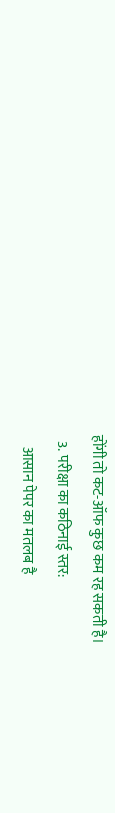होंगी तो कट-ऑफ कुछ कम रह सकती है।
  3. परीक्षा का कठिनाई स्तर:
    आसान पेपर का मतलब है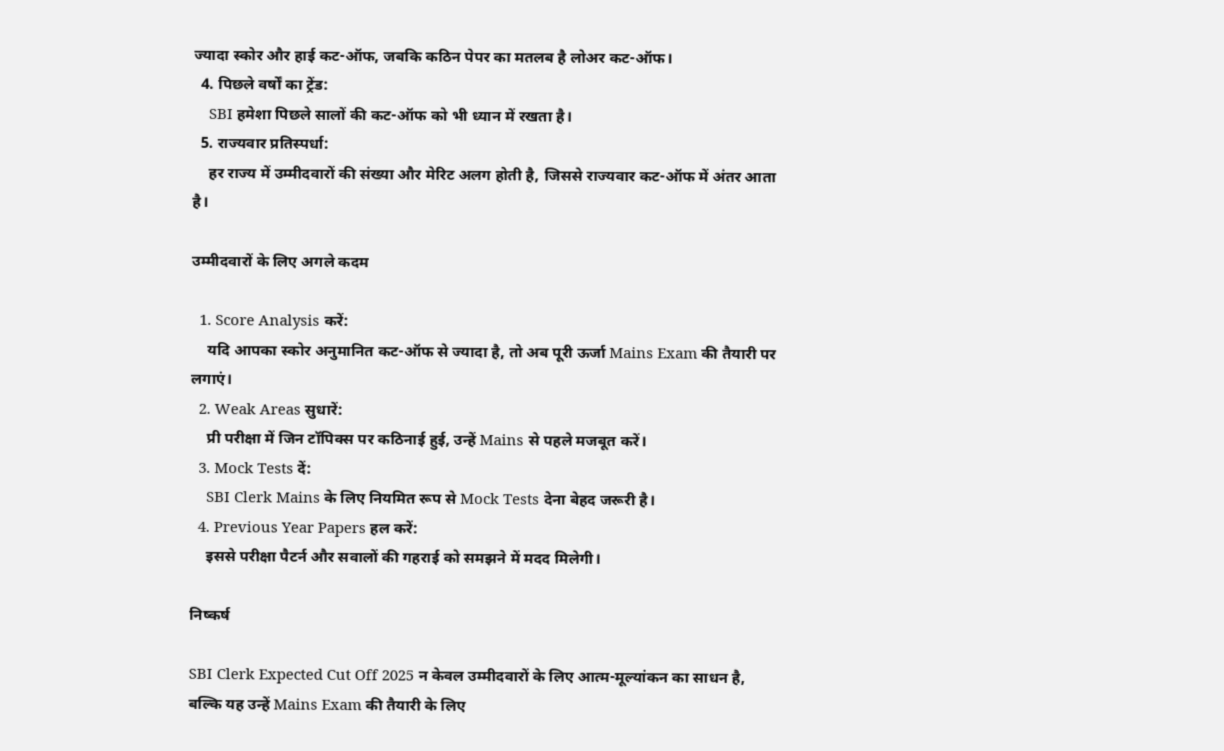ज्यादा स्कोर और हाई कट-ऑफ, जबकि कठिन पेपर का मतलब है लोअर कट-ऑफ।
  4. पिछले वर्षों का ट्रेंड:
    SBI हमेशा पिछले सालों की कट-ऑफ को भी ध्यान में रखता है।
  5. राज्यवार प्रतिस्पर्धा:
    हर राज्य में उम्मीदवारों की संख्या और मेरिट अलग होती है, जिससे राज्यवार कट-ऑफ में अंतर आता है।

उम्मीदवारों के लिए अगले कदम

  1. Score Analysis करें:
    यदि आपका स्कोर अनुमानित कट-ऑफ से ज्यादा है, तो अब पूरी ऊर्जा Mains Exam की तैयारी पर लगाएं।
  2. Weak Areas सुधारें:
    प्री परीक्षा में जिन टॉपिक्स पर कठिनाई हुई, उन्हें Mains से पहले मजबूत करें।
  3. Mock Tests दें:
    SBI Clerk Mains के लिए नियमित रूप से Mock Tests देना बेहद जरूरी है।
  4. Previous Year Papers हल करें:
    इससे परीक्षा पैटर्न और सवालों की गहराई को समझने में मदद मिलेगी।

निष्कर्ष

SBI Clerk Expected Cut Off 2025 न केवल उम्मीदवारों के लिए आत्म-मूल्यांकन का साधन है, बल्कि यह उन्हें Mains Exam की तैयारी के लिए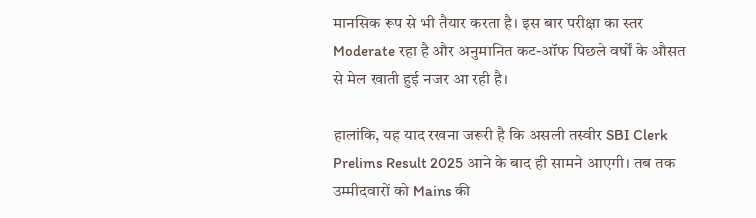मानसिक रूप से भी तैयार करता है। इस बार परीक्षा का स्तर Moderate रहा है और अनुमानित कट-ऑफ पिछले वर्षों के औसत से मेल खाती हुई नजर आ रही है।

हालांकि, यह याद रखना जरूरी है कि असली तस्वीर SBI Clerk Prelims Result 2025 आने के बाद ही सामने आएगी। तब तक उम्मीदवारों को Mains की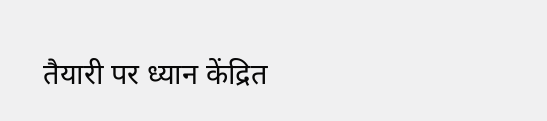तैयारी पर ध्यान केंद्रित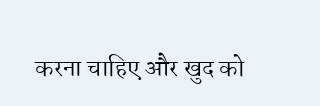करना चाहिए और खुद को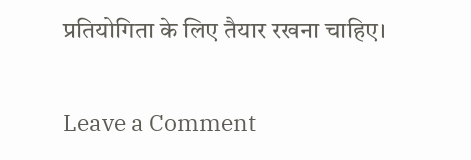प्रतियोगिता के लिए तैयार रखना चाहिए।

Leave a Comment